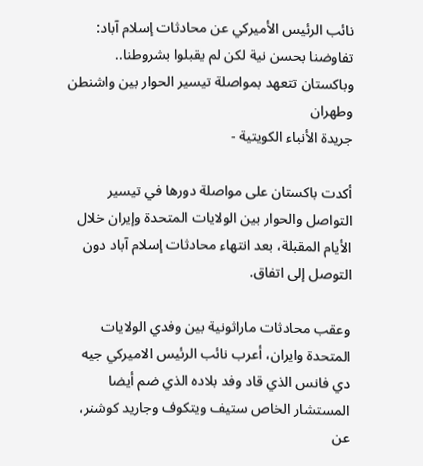نائب الرئيس الأميركي عن محادثات إسلام آباد: تفاوضنا بحسن نية لكن لم يقبلوا بشروطنا.. وباكستان تتعهد بمواصلة تيسير الحوار بين واشنطن وطهران
جريدة الأنباء الكويتية -

أكدت باكستان على مواصلة دورها في تيسير التواصل والحوار بين الولايات المتحدة وإيران خلال الأيام المقبلة، بعد انتهاء محادثات إسلام آباد دون التوصل إلى اتفاق.

وعقب محادثات ماراثونية بين وفدي الولايات المتحدة وايران، أعرب نائب الرئيس الاميركي جيه دي فانس الذي قاد وفد بلاده الذي ضم أيضا المستشار الخاص ستيف ويتكوف وجاريد كوشنر، عن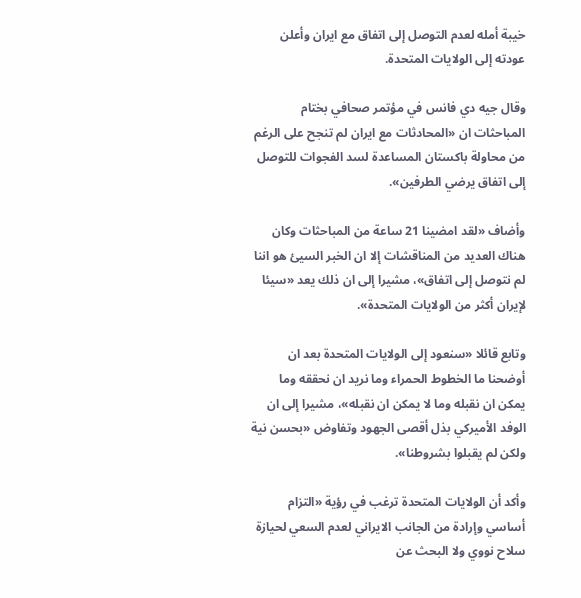خيبة أمله لعدم التوصل إلى اتفاق مع ايران وأعلن عودته إلى الولايات المتحدة.

وقال جيه دي فانس في مؤتمر صحافي بختام المباحثات ان «المحادثات مع ايران لم تنجح على الرغم من محاولة باكستان المساعدة لسد الفجوات للتوصل إلى اتفاق يرضي الطرفين».

وأضاف «لقد امضينا 21 ساعة من المباحثات وكان هناك العديد من المناقشات إلا ان الخبر السيئ هو اننا لم نتوصل إلى اتفاق»، مشيرا إلى ان ذلك يعد «سيئا لإيران أكثر من الولايات المتحدة».

وتابع قائلا «سنعود إلى الولايات المتحدة بعد ان أوضحنا ما الخطوط الحمراء وما نريد ان نحققه وما يمكن ان نقبله وما لا يمكن ان نقبله»، مشيرا إلى ان الوفد الأميركي بذل أقصى الجهود وتفاوض «بحسن نية ولكن لم يقبلوا بشروطنا».

وأكد أن الولايات المتحدة ترغب في رؤية «التزام أساسي وإرادة من الجانب الايراني لعدم السعي لحيازة سلاح نووي ولا البحث عن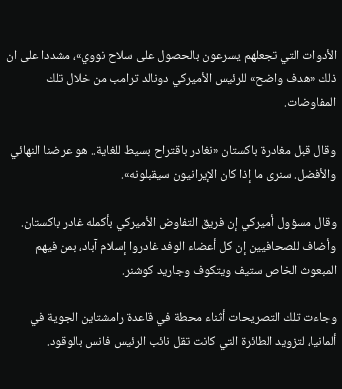الأدوات التي تجعلهم يسرعون بالحصول على سلاح نووي»، مشددا على ان ذلك «هدف واضح» للرئيس الأميركي دونالد ترامب من خلال تلك المفاوضات.

وقال قبل مغادرة باكستان «نغادر باقتراح بسيط للغاية.. هو عرضنا النهائي والأفضل. سنرى ما إذا كان الإيرانيون سيقبلونه».

وقال مسؤول أميركي إن فريق التفاوض الأميركي بأكمله غادر باكستان. وأضاف للصحافيين إن كل أعضاء الوفد غادروا إسلام آباد، بمن فيهم المبعوث الخاص ستيف ويتكوف وجاريد كوشنر.

وجاءت تلك التصريحات أثناء محطة في قاعدة رامشتاين الجوية في ألمانيا، لتزويد الطائرة التي كانت تقل نائب الرئيس فانس بالوقود.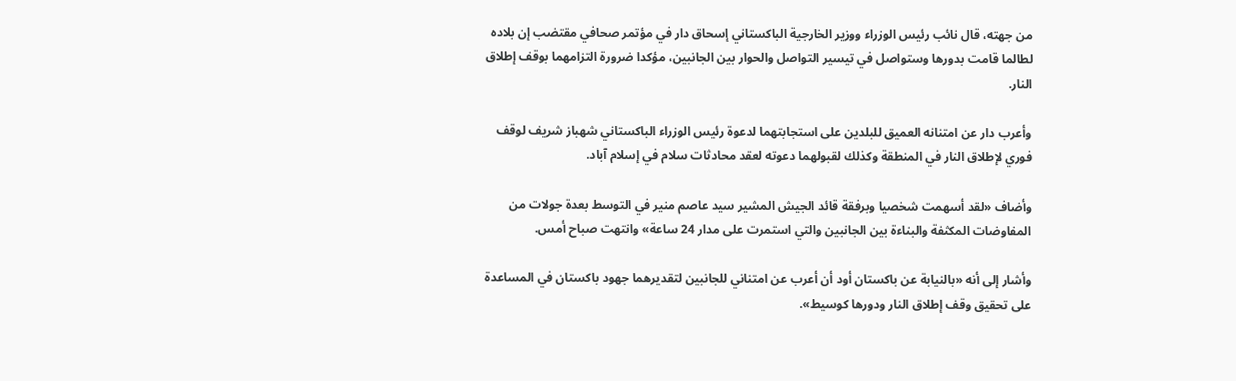من جهته، قال نائب رئيس الوزراء ووزير الخارجية الباكستاني إسحاق دار في مؤتمر صحافي مقتضب إن بلاده لطالما قامت بدورها وستواصل في تيسير التواصل والحوار بين الجانبين، مؤكدا ضرورة التزامهما بوقف إطلاق النار.

وأعرب دار عن امتنانه العميق للبلدين على استجابتهما لدعوة رئيس الوزراء الباكستاني شهباز شريف لوقف فوري لإطلاق النار في المنطقة وكذلك لقبولهما دعوته لعقد محادثات سلام في إسلام آباد.

وأضاف «لقد أسهمت شخصيا وبرفقة قائد الجيش المشير سيد عاصم منير في التوسط بعدة جولات من المفاوضات المكثفة والبناءة بين الجانبين والتي استمرت على مدار 24 ساعة» وانتهت صباح أمس.

وأشار إلى أنه «بالنيابة عن باكستان أود أن أعرب عن امتناني للجانبين لتقديرهما جهود باكستان في المساعدة على تحقيق وقف إطلاق النار ودورها كوسيط».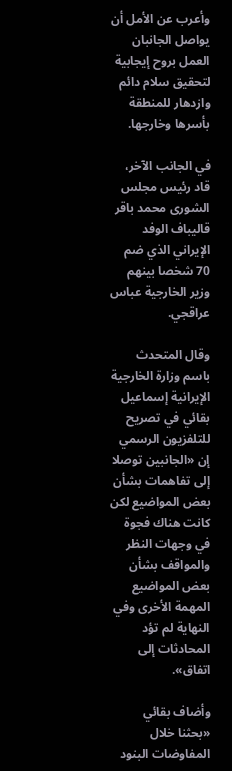وأعرب عن الأمل أن يواصل الجانبان العمل بروح إيجابية لتحقيق سلام دائم وازدهار للمنطقة بأسرها وخارجها.

في الجانب الآخر، قاد رئيس مجلس الشورى محمد باقر قاليباف الوفد الإيراني الذي ضم 70 شخصا بينهم وزير الخارجية عباس عراقجي.

وقال المتحدث باسم وزارة الخارجية الإيرانية إسماعيل بقائي في تصريح للتلفزيون الرسمي إن «الجانبين توصلا إلى تفاهمات بشأن بعض المواضيع لكن كانت هناك فجوة في وجهات النظر والمواقف بشأن بعض المواضيع المهمة الأخرى وفي النهاية لم تؤد المحادثات إلى اتفاق».

وأضاف بقائي «بحثنا خلال المفاوضات البنود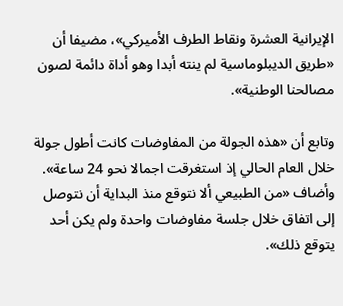الإيرانية العشرة ونقاط الطرف الأميركي»، مضيفا أن «طريق الديبلوماسية لم ينته أبدا وهو أداة دائمة لصون مصالحنا الوطنية».

وتابع أن «هذه الجولة من المفاوضات كانت أطول جولة خلال العام الحالي إذ استغرقت اجمالا نحو 24 ساعة». وأضاف «من الطبيعي ألا نتوقع منذ البداية أن نتوصل إلى اتفاق خلال جلسة مفاوضات واحدة ولم يكن أحد يتوقع ذلك».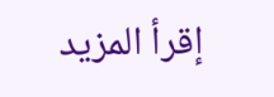إقرأ المزيد